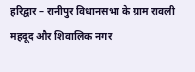हरिद्वार – रानीपुर विधानसभा के ग्राम रावली महदूद और शिवालिक नगर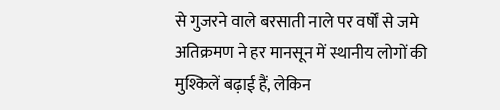से गुजरने वाले बरसाती नाले पर वर्षों से जमे अतिक्रमण ने हर मानसून में स्थानीय लोगों की मुश्किलें बढ़ाई हैं, लेकिन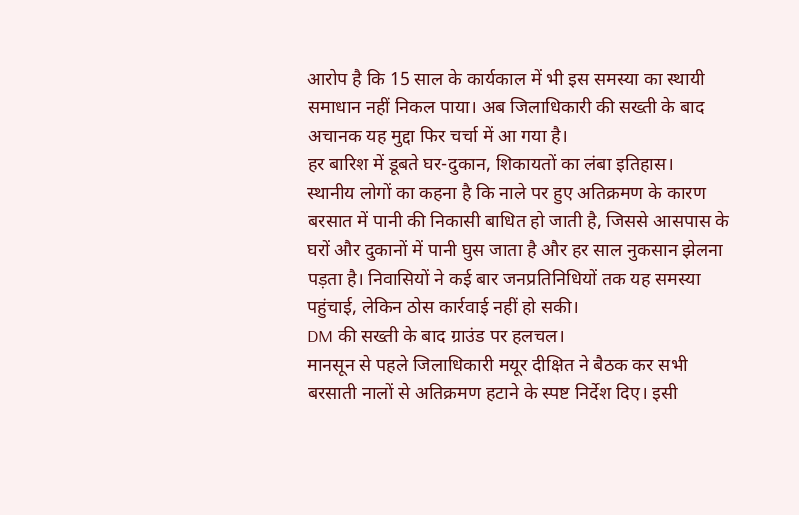आरोप है कि 15 साल के कार्यकाल में भी इस समस्या का स्थायी समाधान नहीं निकल पाया। अब जिलाधिकारी की सख्ती के बाद अचानक यह मुद्दा फिर चर्चा में आ गया है।
हर बारिश में डूबते घर-दुकान, शिकायतों का लंबा इतिहास।
स्थानीय लोगों का कहना है कि नाले पर हुए अतिक्रमण के कारण बरसात में पानी की निकासी बाधित हो जाती है, जिससे आसपास के घरों और दुकानों में पानी घुस जाता है और हर साल नुकसान झेलना पड़ता है। निवासियों ने कई बार जनप्रतिनिधियों तक यह समस्या पहुंचाई, लेकिन ठोस कार्रवाई नहीं हो सकी।
DM की सख्ती के बाद ग्राउंड पर हलचल।
मानसून से पहले जिलाधिकारी मयूर दीक्षित ने बैठक कर सभी बरसाती नालों से अतिक्रमण हटाने के स्पष्ट निर्देश दिए। इसी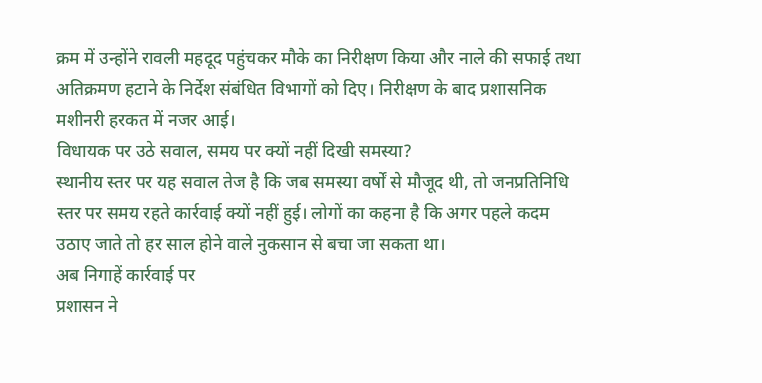क्रम में उन्होंने रावली महदूद पहुंचकर मौके का निरीक्षण किया और नाले की सफाई तथा अतिक्रमण हटाने के निर्देश संबंधित विभागों को दिए। निरीक्षण के बाद प्रशासनिक मशीनरी हरकत में नजर आई।
विधायक पर उठे सवाल, समय पर क्यों नहीं दिखी समस्या?
स्थानीय स्तर पर यह सवाल तेज है कि जब समस्या वर्षों से मौजूद थी, तो जनप्रतिनिधि स्तर पर समय रहते कार्रवाई क्यों नहीं हुई। लोगों का कहना है कि अगर पहले कदम उठाए जाते तो हर साल होने वाले नुकसान से बचा जा सकता था।
अब निगाहें कार्रवाई पर
प्रशासन ने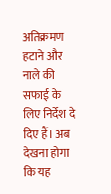अतिक्रमण हटाने और नाले की सफाई के लिए निर्देश दे दिए हैं। अब देखना होगा कि यह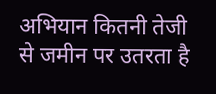अभियान कितनी तेजी से जमीन पर उतरता है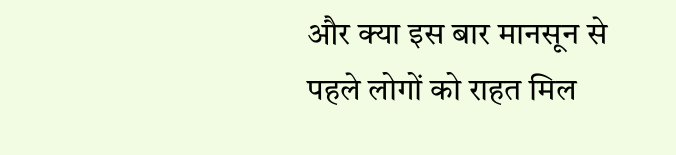और क्या इस बार मानसून से पहले लोगों को राहत मिल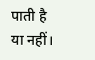पाती है या नहीं।